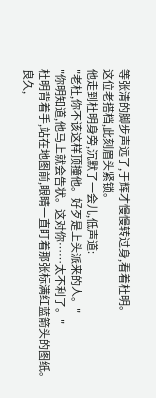等张清的脚步声远了,于辉才慢慢转过身,看着杜明。
这位老搭档,此刻眉头紧锁。
他走到杜明身旁,沉默了一会儿,低声道:
"老杜,你不该这样顶撞他。好歹是上头派来的人。"
"你明知道,他马上就会告状。这对你……太不利了。"
杜明背着手,站在地图前,眼睛一直盯着那张标满红蓝箭头的图纸。
良久,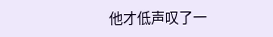他才低声叹了一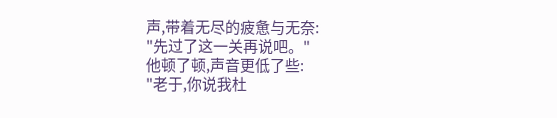声,带着无尽的疲惫与无奈:
"先过了这一关再说吧。"
他顿了顿,声音更低了些:
"老于,你说我杜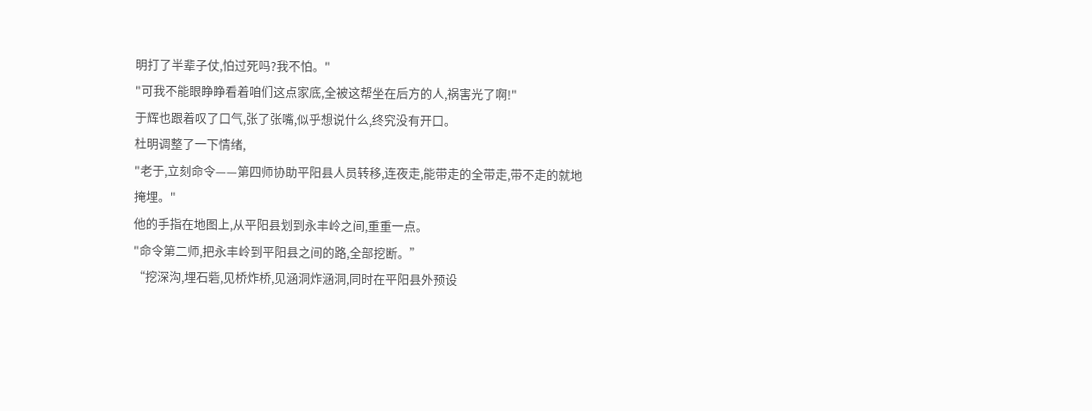明打了半辈子仗,怕过死吗?我不怕。"
"可我不能眼睁睁看着咱们这点家底,全被这帮坐在后方的人,祸害光了啊!"
于辉也跟着叹了口气,张了张嘴,似乎想说什么,终究没有开口。
杜明调整了一下情绪,
"老于,立刻命令——第四师协助平阳县人员转移,连夜走,能带走的全带走,带不走的就地掩埋。"
他的手指在地图上,从平阳县划到永丰岭之间,重重一点。
"命令第二师,把永丰岭到平阳县之间的路,全部挖断。”
“挖深沟,埋石砦,见桥炸桥,见涵洞炸涵洞,同时在平阳县外预设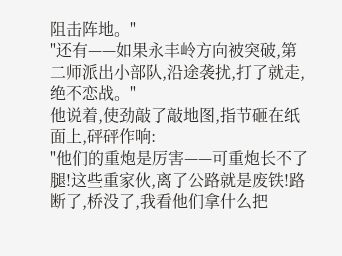阻击阵地。"
"还有——如果永丰岭方向被突破,第二师派出小部队,沿途袭扰,打了就走,绝不恋战。"
他说着,使劲敲了敲地图,指节砸在纸面上,砰砰作响:
"他们的重炮是厉害——可重炮长不了腿!这些重家伙,离了公路就是废铁!路断了,桥没了,我看他们拿什么把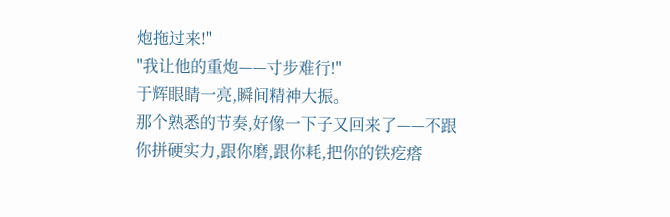炮拖过来!"
"我让他的重炮——寸步难行!"
于辉眼睛一亮,瞬间精神大振。
那个熟悉的节奏,好像一下子又回来了——不跟你拼硬实力,跟你磨,跟你耗,把你的铁疙瘩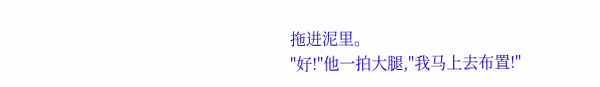拖进泥里。
"好!"他一拍大腿,"我马上去布置!"